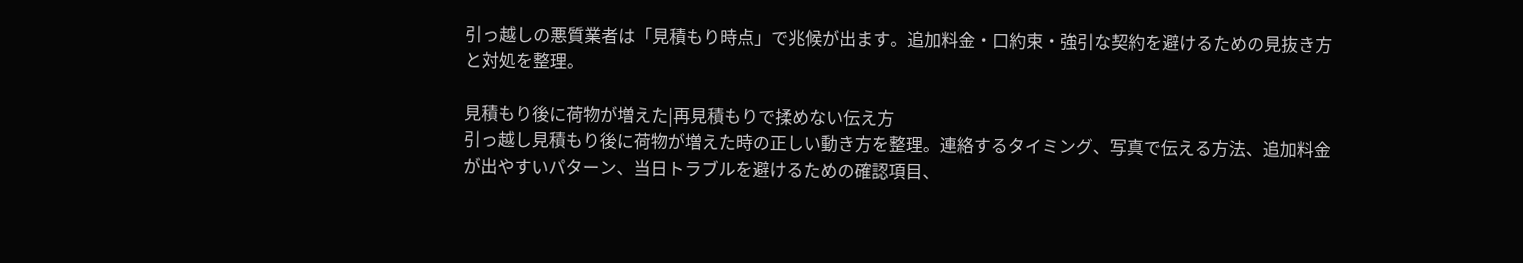引っ越しの悪質業者は「見積もり時点」で兆候が出ます。追加料金・口約束・強引な契約を避けるための見抜き方と対処を整理。

見積もり後に荷物が増えた|再見積もりで揉めない伝え方
引っ越し見積もり後に荷物が増えた時の正しい動き方を整理。連絡するタイミング、写真で伝える方法、追加料金が出やすいパターン、当日トラブルを避けるための確認項目、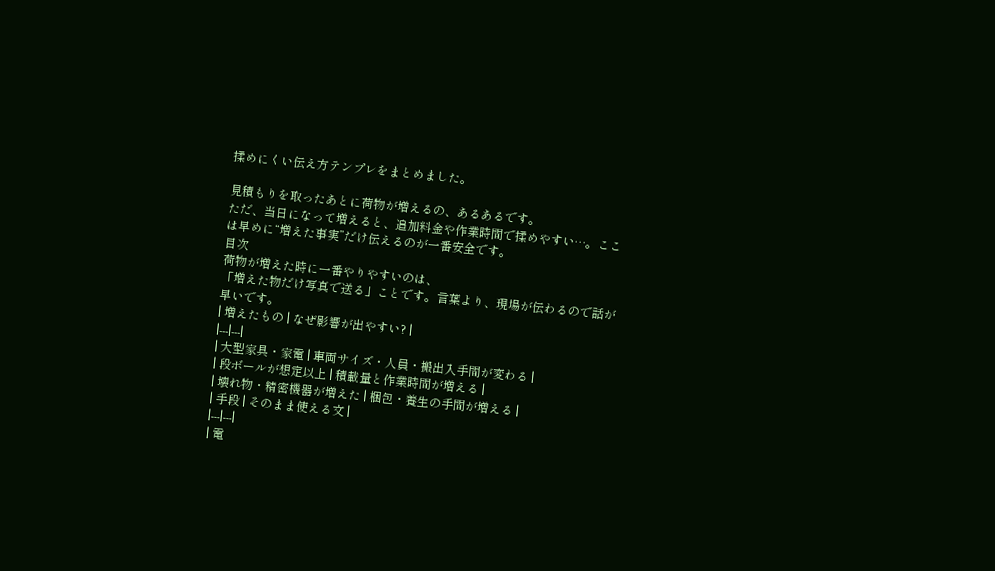揉めにくい伝え方テンプレをまとめました。

見積もりを取ったあとに荷物が増えるの、あるあるです。
ただ、当日になって増えると、追加料金や作業時間で揉めやすい…。ここは早めに“増えた事実”だけ伝えるのが一番安全です。
目次
荷物が増えた時に一番やりやすいのは、
「増えた物だけ写真で送る」ことです。言葉より、現場が伝わるので話が早いです。
| 増えたもの | なぜ影響が出やすい? |
|---|---|
| 大型家具・家電 | 車両サイズ・人員・搬出入手間が変わる |
| 段ボールが想定以上 | 積載量と作業時間が増える |
| 壊れ物・精密機器が増えた | 梱包・養生の手間が増える |
| 手段 | そのまま使える文 |
|---|---|
| 電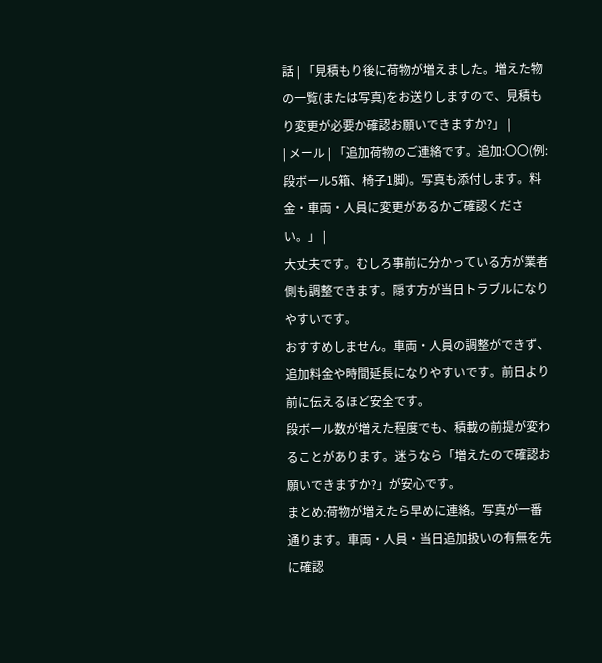話 | 「見積もり後に荷物が増えました。増えた物の一覧(または写真)をお送りしますので、見積もり変更が必要か確認お願いできますか?」 |
| メール | 「追加荷物のご連絡です。追加:〇〇(例:段ボール5箱、椅子1脚)。写真も添付します。料金・車両・人員に変更があるかご確認ください。」 |
大丈夫です。むしろ事前に分かっている方が業者側も調整できます。隠す方が当日トラブルになりやすいです。
おすすめしません。車両・人員の調整ができず、追加料金や時間延長になりやすいです。前日より前に伝えるほど安全です。
段ボール数が増えた程度でも、積載の前提が変わることがあります。迷うなら「増えたので確認お願いできますか?」が安心です。
まとめ:荷物が増えたら早めに連絡。写真が一番通ります。車両・人員・当日追加扱いの有無を先に確認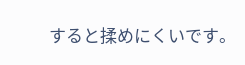すると揉めにくいです。